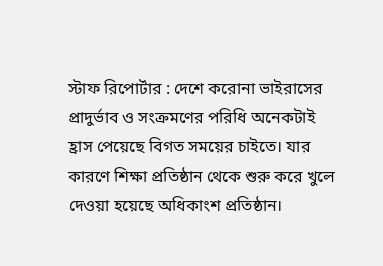স্টাফ রিপোর্টার : দেশে করোনা ভাইরাসের প্রাদুর্ভাব ও সংক্রমণের পরিধি অনেকটাই হ্রাস পেয়েছে বিগত সময়ের চাইতে। যার কারণে শিক্ষা প্রতিষ্ঠান থেকে শুরু করে খুলে দেওয়া হয়েছে অধিকাংশ প্রতিষ্ঠান।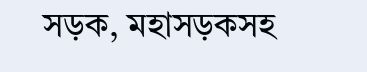সড়ক, মহাসড়কসহ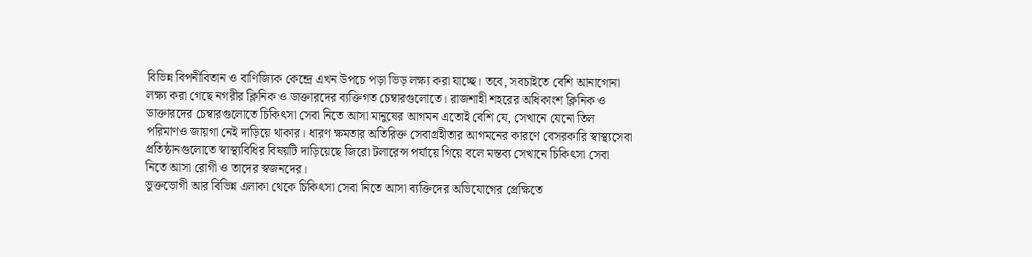বিভিন্ন বিপনীবিতান ও বাণিজ্যিক কেন্দ্রে এখন উপচে পড়া ভিড় লক্ষ্য করা যাচ্ছে। তবে, সবচাইতে বেশি আনাগোনা লক্ষ্য করা গেছে নগরীর ক্লিনিক ও ডাক্তারদের ব্যক্তিগত চেম্বারগুলোতে। রাজশাহী শহরের অধিকাংশ ক্লিনিক ও ডাক্তারদের চেম্বারগুলোতে চিকিৎসা সেবা নিতে আসা মানুষের আগমন এতোই বেশি যে, সেখানে যেনো তিল পরিমাণও জায়গা নেই দাড়িয়ে থাকার। ধারণ ক্ষমতার অতিরিক্ত সেবাগ্রহীতার আগমনের কারণে বেসরকারি স্বাস্থ্যসেবা প্রতিষ্ঠানগুলোতে স্বাস্থ্যবিধির বিষয়টি দাড়িয়েছে জিরো টলারেন্স পর্যায়ে গিয়ে বলে মন্তব্য সেখানে চিকিৎসা সেবা নিতে আসা রোগী ও তাদের স্বজনদের।
ভুক্তভোগী আর বিভিন্ন এলাকা থেকে চিকিৎসা সেবা নিতে আসা ব্যক্তিদের অভিযোগের প্রেক্ষিতে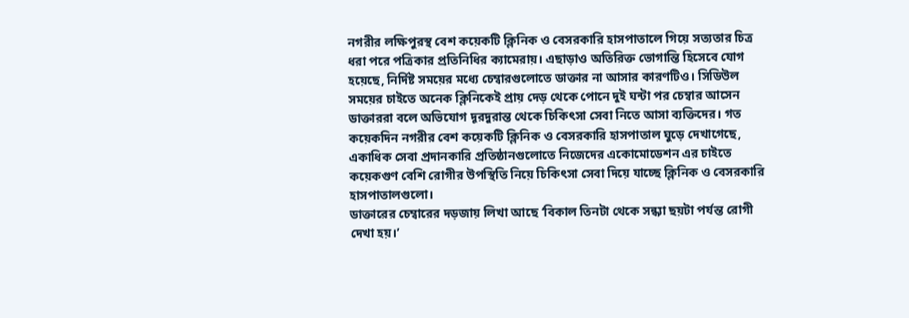নগরীর লক্ষিপুরস্থ বেশ কয়েকটি ক্লিনিক ও বেসরকারি হাসপাতালে গিয়ে সত্যতার চিত্র ধরা পরে পত্রিকার প্রতিনিধির ক্যামেরায়। এছাড়াও অতিরিক্ত ভোগান্তি হিসেবে যোগ হয়েছে, নির্দিষ্ট সময়ের মধ্যে চেম্বারগুলোতে ডাক্তার না আসার কারণটিও। সিডিউল সময়ের চাইতে অনেক ক্লিনিকেই প্রায় দেড় থেকে পোনে দুই ঘন্টা পর চেম্বার আসেন ডাক্তাররা বলে অভিযোগ দূরদুরান্ত থেকে চিকিৎসা সেবা নিতে আসা ব্যক্তিদের। গত কয়েকদিন নগরীর বেশ কয়েকটি ক্লিনিক ও বেসরকারি হাসপাতাল ঘুড়ে দেখাগেছে, একাধিক সেবা প্রদানকারি প্রতিষ্ঠানগুলোতে নিজেদের একোমোডেশন এর চাইতে কয়েকগুণ বেশি রোগীর উপস্থিতি নিয়ে চিকিৎসা সেবা দিয়ে যাচ্ছে ক্লিনিক ও বেসরকারি হাসপাতালগুলো।
ডাক্তারের চেম্বারের দড়জায় লিখা আছে ‘বিকাল তিনটা থেকে সন্ধ্যা ছয়টা পর্যন্ত রোগী দেখা হয়।’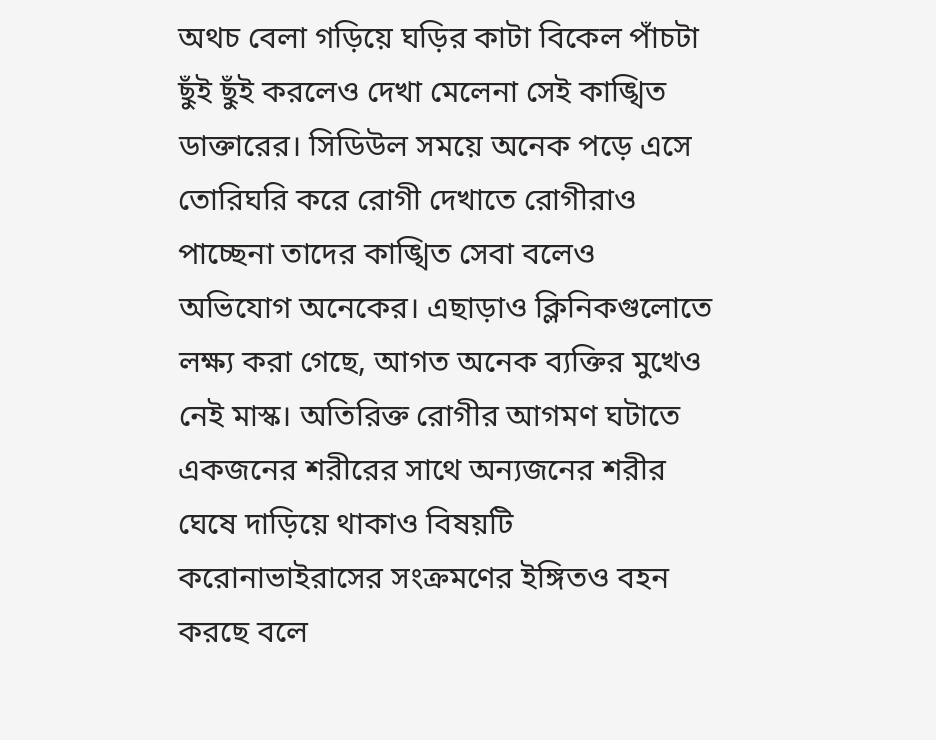অথচ বেলা গড়িয়ে ঘড়ির কাটা বিকেল পাঁচটা ছুঁই ছুঁই করলেও দেখা মেলেনা সেই কাঙ্খিত ডাক্তারের। সিডিউল সময়ে অনেক পড়ে এসে তোরিঘরি করে রোগী দেখাতে রোগীরাও পাচ্ছেনা তাদের কাঙ্খিত সেবা বলেও অভিযোগ অনেকের। এছাড়াও ক্লিনিকগুলোতে লক্ষ্য করা গেছে, আগত অনেক ব্যক্তির মুখেও নেই মাস্ক। অতিরিক্ত রোগীর আগমণ ঘটাতে একজনের শরীরের সাথে অন্যজনের শরীর ঘেষে দাড়িয়ে থাকাও বিষয়টি করোনাভাইরাসের সংক্রমণের ইঙ্গিতও বহন করছে বলে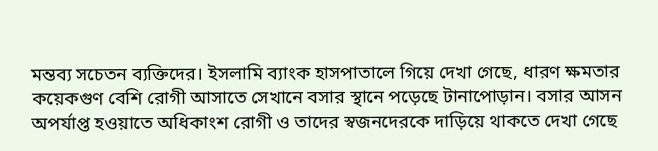মন্তব্য সচেতন ব্যক্তিদের। ইসলামি ব্যাংক হাসপাতালে গিয়ে দেখা গেছে, ধারণ ক্ষমতার কয়েকগুণ বেশি রোগী আসাতে সেখানে বসার স্থানে পড়েছে টানাপোড়ান। বসার আসন অপর্যাপ্ত হওয়াতে অধিকাংশ রোগী ও তাদের স্বজনদেরকে দাড়িয়ে থাকতে দেখা গেছে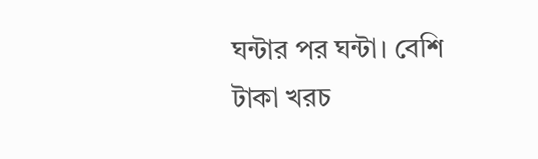ঘন্টার পর ঘন্টা। বেশি টাকা খরচ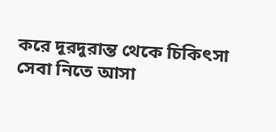করে দূরদুরান্ত থেকে চিকিৎসা সেবা নিতে আসা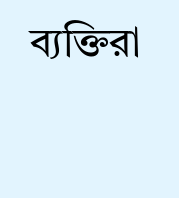ব্যক্তিরা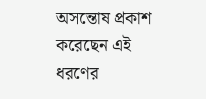অসন্তোষ প্রকাশ করেছেন এই ধরণের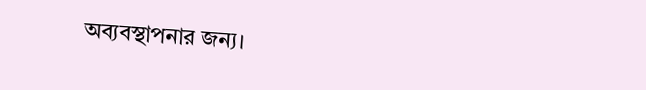অব্যবস্থাপনার জন্য।